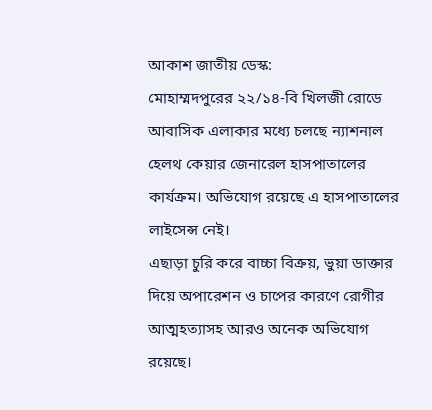আকাশ জাতীয় ডেস্ক:
মোহাম্মদপুরের ২২/১৪-বি খিলজী রোডে আবাসিক এলাকার মধ্যে চলছে ন্যাশনাল হেলথ কেয়ার জেনারেল হাসপাতালের কার্যক্রম। অভিযোগ রয়েছে এ হাসপাতালের লাইসেন্স নেই।
এছাড়া চুরি করে বাচ্চা বিক্রয়, ভুয়া ডাক্তার দিয়ে অপারেশন ও চাপের কারণে রোগীর আত্মহত্যাসহ আরও অনেক অভিযোগ রয়েছে।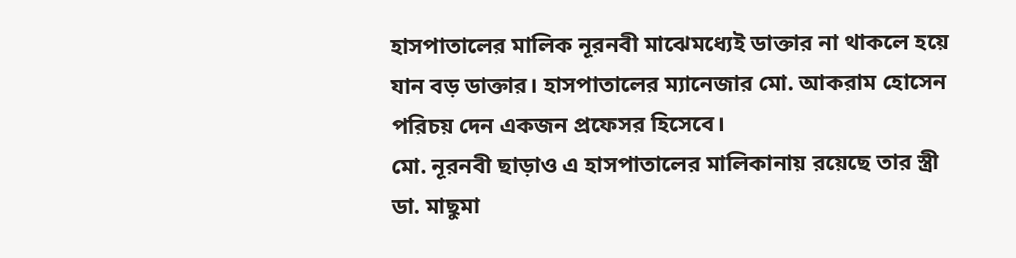হাসপাতালের মালিক নূরনবী মাঝেমধ্যেই ডাক্তার না থাকলে হয়ে যান বড় ডাক্তার। হাসপাতালের ম্যানেজার মো. আকরাম হোসেন পরিচয় দেন একজন প্রফেসর হিসেবে।
মো. নূরনবী ছাড়াও এ হাসপাতালের মালিকানায় রয়েছে তার স্ত্রী ডা. মাছুমা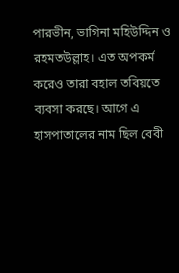পারভীন, ভাগিনা মহিউদ্দিন ও রহমতউল্লাহ। এত অপকর্ম করেও তারা বহাল তবিয়তে ব্যবসা করছে। আগে এ হাসপাতালের নাম ছিল বেবী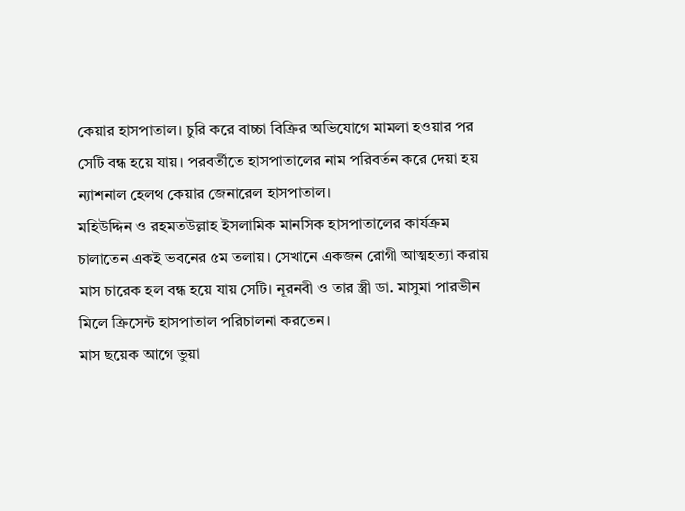কেয়ার হাসপাতাল। চুরি করে বাচ্চা বিক্রির অভিযোগে মামলা হওয়ার পর সেটি বন্ধ হয়ে যায়। পরবর্তীতে হাসপাতালের নাম পরিবর্তন করে দেয়া হয় ন্যাশনাল হেলথ কেয়ার জেনারেল হাসপাতাল।
মহিউদ্দিন ও রহমতউল্লাহ ইসলামিক মানসিক হাসপাতালের কার্যক্রম চালাতেন একই ভবনের ৫ম তলায়। সেখানে একজন রোগী আত্মহত্যা করায় মাস চারেক হল বন্ধ হয়ে যায় সেটি। নূরনবী ও তার স্ত্রী ডা. মাসুমা পারভীন মিলে ক্রিসেন্ট হাসপাতাল পরিচালনা করতেন।
মাস ছয়েক আগে ভুয়া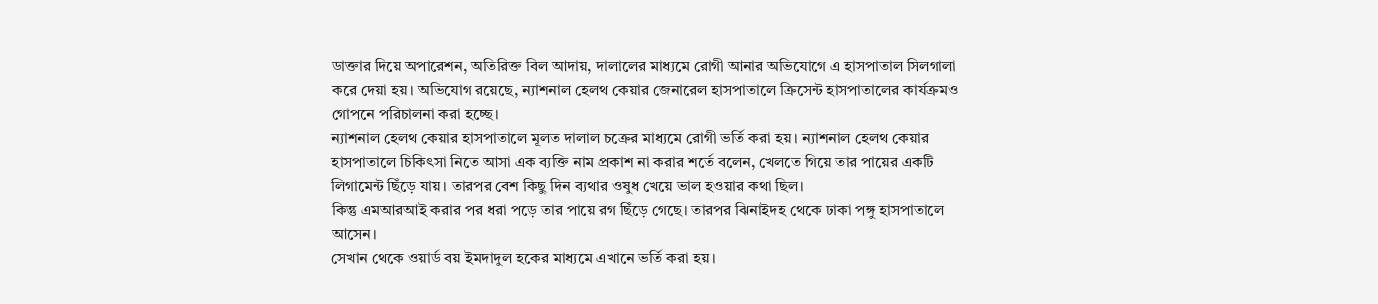ডাক্তার দিয়ে অপারেশন, অতিরিক্ত বিল আদায়, দালালের মাধ্যমে রোগী আনার অভিযোগে এ হাসপাতাল সিলগালা করে দেয়া হয়। অভিযোগ রয়েছে, ন্যাশনাল হেলথ কেয়ার জেনারেল হাসপাতালে ক্রিসেন্ট হাসপাতালের কার্যক্রমও গোপনে পরিচালনা করা হচ্ছে।
ন্যাশনাল হেলথ কেয়ার হাসপাতালে মূলত দালাল চক্রের মাধ্যমে রোগী ভর্তি করা হয়। ন্যাশনাল হেলথ কেয়ার হাসপাতালে চিকিৎসা নিতে আসা এক ব্যক্তি নাম প্রকাশ না করার শর্তে বলেন, খেলতে গিয়ে তার পায়ের একটি লিগামেন্ট ছিঁড়ে যায়। তারপর বেশ কিছু দিন ব্যথার ওষুধ খেয়ে ভাল হওয়ার কথা ছিল।
কিন্তু এমআরআই করার পর ধরা পড়ে তার পায়ে রগ ছিঁড়ে গেছে। তারপর ঝিনাইদহ থেকে ঢাকা পঙ্গু হাসপাতালে আসেন।
সেখান থেকে ওয়ার্ড বয় ইমদাদুল হকের মাধ্যমে এখানে ভর্তি করা হয়।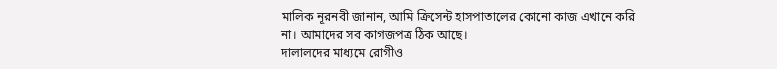মালিক নূরনবী জানান, আমি ক্রিসেন্ট হাসপাতালের কোনো কাজ এখানে করি না। আমাদের সব কাগজপত্র ঠিক আছে।
দালালদের মাধ্যমে রোগীও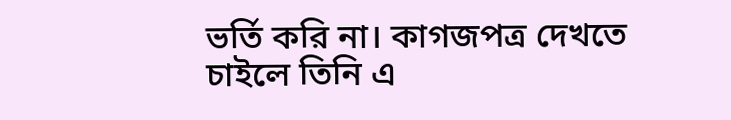ভর্তি করি না। কাগজপত্র দেখতে চাইলে তিনি এ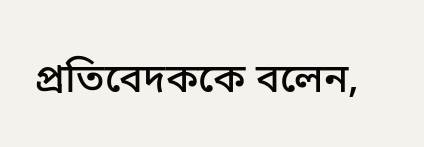প্রতিবেদককে বলেন,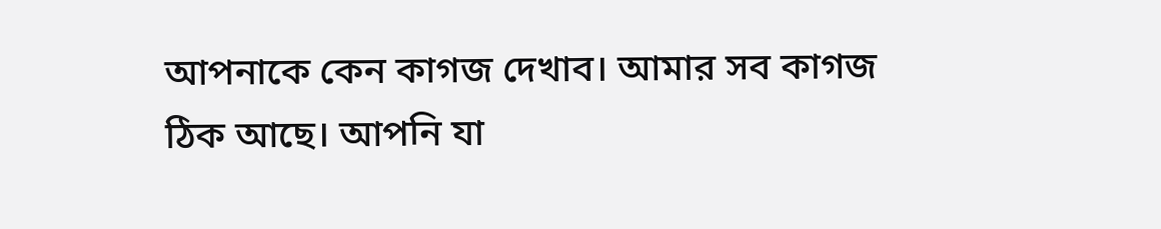আপনাকে কেন কাগজ দেখাব। আমার সব কাগজ ঠিক আছে। আপনি যা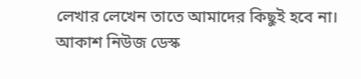লেখার লেখেন তাতে আমাদের কিছুই হবে না।
আকাশ নিউজ ডেস্ক